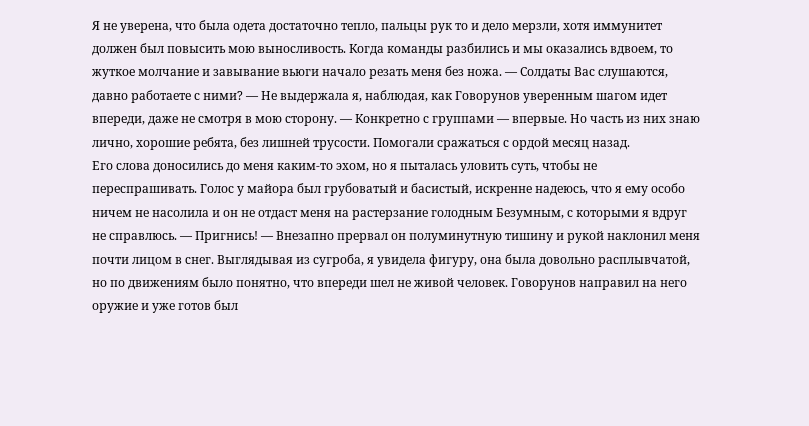Я не уверена, что была одета достаточно тепло, пальцы рук то и дело мерзли, хотя иммунитет должен был повысить мою выносливость. Когда команды разбились и мы оказались вдвоем, то жуткое молчание и завывание вьюги начало резать меня без ножа. — Солдаты Вас слушаются, давно работаете с ними? — Не выдержала я, наблюдая, как Говорунов уверенным шагом идет впереди, даже не смотря в мою сторону. — Конкретно с группами — впервые. Но часть из них знаю лично, хорошие ребята, без лишней трусости. Помогали сражаться с ордой месяц назад.
Его слова доносились до меня каким-то эхом, но я пыталась уловить суть, чтобы не переспрашивать. Голос у майора был грубоватый и басистый, искренне надеюсь, что я ему особо ничем не насолила и он не отдаст меня на растерзание голодным Безумным, с которыми я вдруг не справлюсь. — Пригнись! — Внезапно прервал он полуминутную тишину и рукой наклонил меня почти лицом в снег. Выглядывая из сугроба, я увидела фигуру, она была довольно расплывчатой, но по движениям было понятно, что впереди шел не живой человек. Говорунов направил на него оружие и уже готов был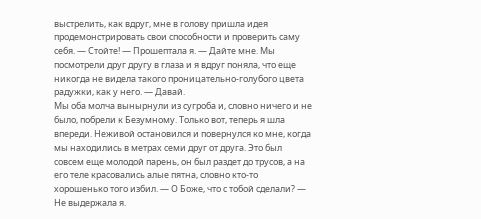выстрелить, как вдруг, мне в голову пришла идея продемонстрировать свои способности и проверить саму себя. — Стойте! — Прошептала я. — Дайте мне. Мы посмотрели друг другу в глаза и я вдруг поняла, что еще никогда не видела такого проницательно-голубого цвета радужки, как у него. — Давай.
Мы оба молча вынырнули из сугроба и, словно ничего и не было, побрели к Безумному. Только вот, теперь я шла впереди. Неживой остановился и повернулся ко мне, когда мы находились в метрах семи друг от друга. Это был совсем еще молодой парень, он был раздет до трусов, а на его теле красовались алые пятна, словно кто-то хорошенько того избил. — О Боже, что с тобой сделали? — Не выдержала я.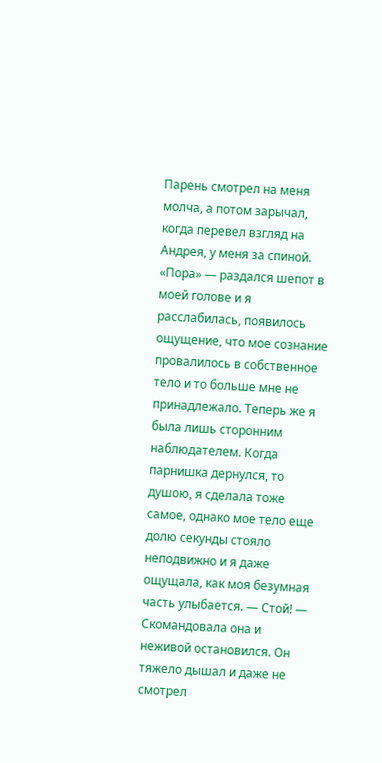Парень смотрел на меня молча, а потом зарычал, когда перевел взгляд на Андрея, у меня за спиной. «Пора» — раздался шепот в моей голове и я расслабилась, появилось ощущение, что мое сознание провалилось в собственное тело и то больше мне не принадлежало. Теперь же я была лишь сторонним наблюдателем. Когда парнишка дернулся, то душою, я сделала тоже самое, однако мое тело еще долю секунды стояло неподвижно и я даже ощущала, как моя безумная часть улыбается. — Стой! — Скомандовала она и неживой остановился. Он тяжело дышал и даже не смотрел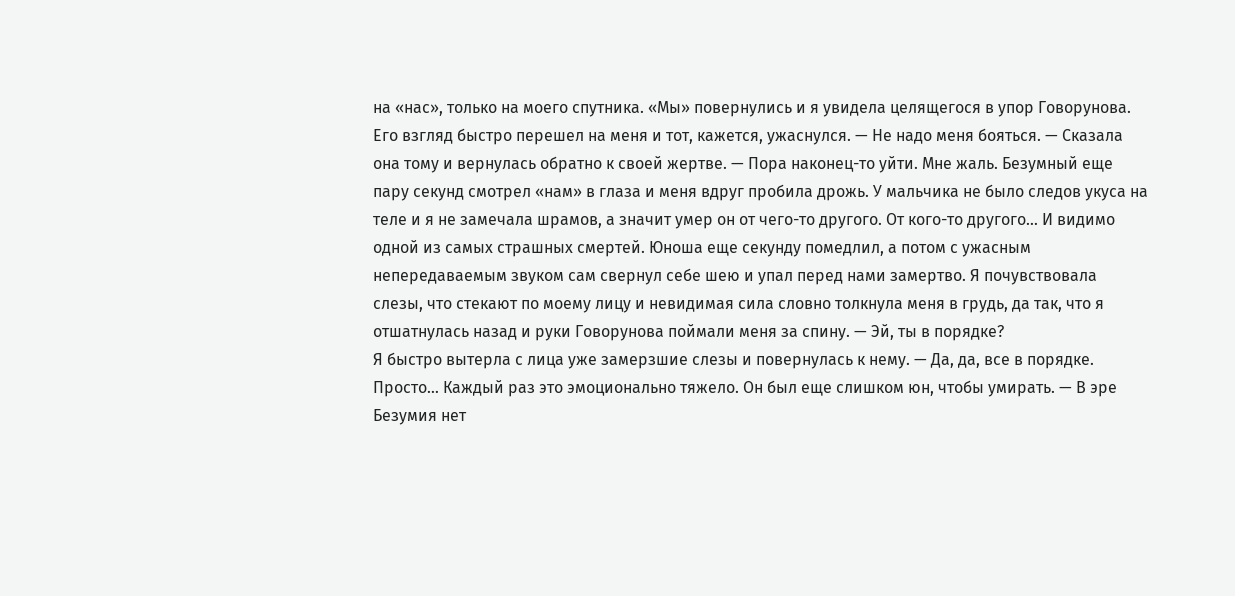на «нас», только на моего спутника. «Мы» повернулись и я увидела целящегося в упор Говорунова. Его взгляд быстро перешел на меня и тот, кажется, ужаснулся. — Не надо меня бояться. — Сказала она тому и вернулась обратно к своей жертве. — Пора наконец-то уйти. Мне жаль. Безумный еще пару секунд смотрел «нам» в глаза и меня вдруг пробила дрожь. У мальчика не было следов укуса на теле и я не замечала шрамов, а значит умер он от чего-то другого. От кого-то другого… И видимо одной из самых страшных смертей. Юноша еще секунду помедлил, а потом с ужасным непередаваемым звуком сам свернул себе шею и упал перед нами замертво. Я почувствовала слезы, что стекают по моему лицу и невидимая сила словно толкнула меня в грудь, да так, что я отшатнулась назад и руки Говорунова поймали меня за спину. — Эй, ты в порядке?
Я быстро вытерла с лица уже замерзшие слезы и повернулась к нему. — Да, да, все в порядке. Просто… Каждый раз это эмоционально тяжело. Он был еще слишком юн, чтобы умирать. — В эре Безумия нет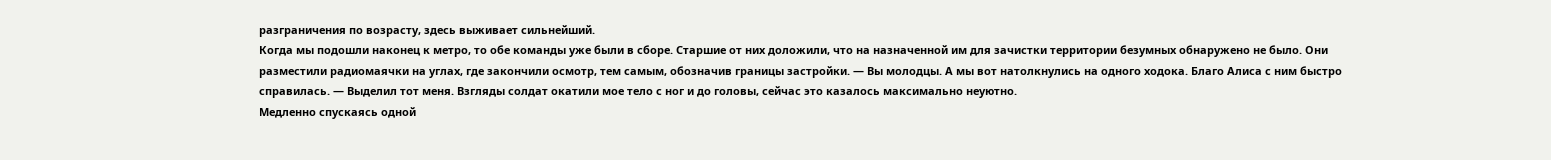разграничения по возрасту, здесь выживает сильнейший.
Когда мы подошли наконец к метро, то обе команды уже были в сборе. Старшие от них доложили, что на назначенной им для зачистки территории безумных обнаружено не было. Они разместили радиомаячки на углах, где закончили осмотр, тем самым, обозначив границы застройки. — Вы молодцы. А мы вот натолкнулись на одного ходока. Благо Алиса с ним быстро справилась. — Выделил тот меня. Взгляды солдат окатили мое тело с ног и до головы, сейчас это казалось максимально неуютно.
Медленно спускаясь одной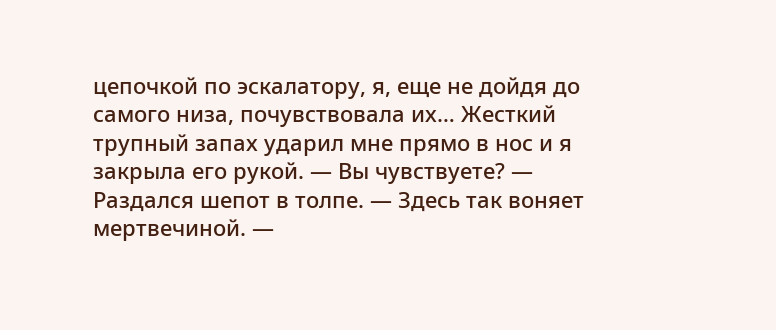цепочкой по эскалатору, я, еще не дойдя до самого низа, почувствовала их… Жесткий трупный запах ударил мне прямо в нос и я закрыла его рукой. — Вы чувствуете? — Раздался шепот в толпе. — Здесь так воняет мертвечиной. —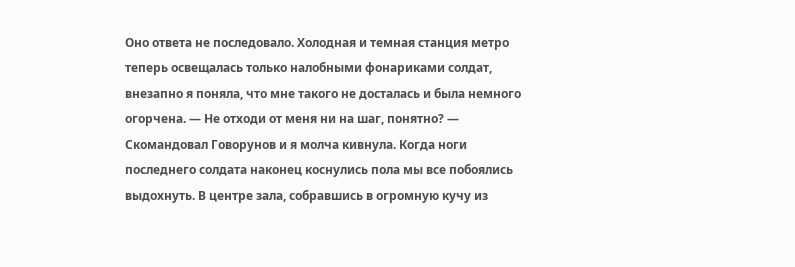Оно ответа не последовало. Холодная и темная станция метро теперь освещалась только налобными фонариками солдат, внезапно я поняла, что мне такого не досталась и была немного огорчена. — Не отходи от меня ни на шаг, понятно? — Скомандовал Говорунов и я молча кивнула. Когда ноги последнего солдата наконец коснулись пола мы все побоялись выдохнуть. В центре зала, собравшись в огромную кучу из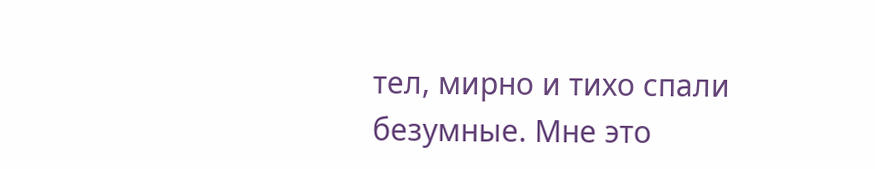тел, мирно и тихо спали безумные. Мне это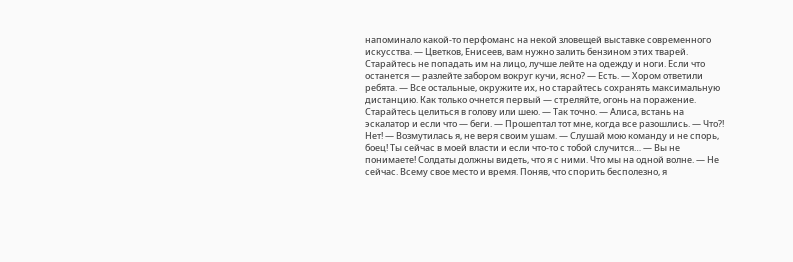напоминало какой-то перфоманс на некой зловещей выставке современного искусства. — Цветков, Енисеев, вам нужно залить бензином этих тварей. Старайтесь не попадать им на лицо, лучше лейте на одежду и ноги. Если что останется — разлейте забором вокруг кучи, ясно? — Есть. — Хором ответили ребята. — Все остальные, окружите их, но старайтесь сохранять максимальную дистанцию. Как только очнется первый — стреляйте, огонь на поражение. Старайтесь целиться в голову или шею. — Так точно. — Алиса, встань на эскалатор и если что — беги. — Прошептал тот мне, когда все разошлись. — Что?! Нет! — Возмутилась я, не веря своим ушам. — Слушай мою команду и не спорь, боец! Ты сейчас в моей власти и если что-то с тобой случится… — Вы не понимаете! Солдаты должны видеть, что я с ними. Что мы на одной волне. — Не сейчас. Всему свое место и время. Поняв, что спорить бесполезно, я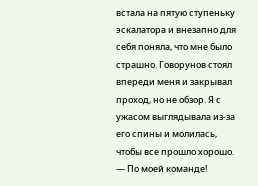встала на пятую ступеньку эскалатора и внезапно для себя поняла, что мне было страшно. Говорунов стоял впереди меня и закрывал проход, но не обзор. Я с ужасом выглядывала из-за его спины и молилась, чтобы все прошло хорошо. — По моей команде!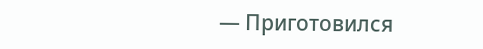— Приготовился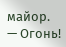майор. — Огонь!